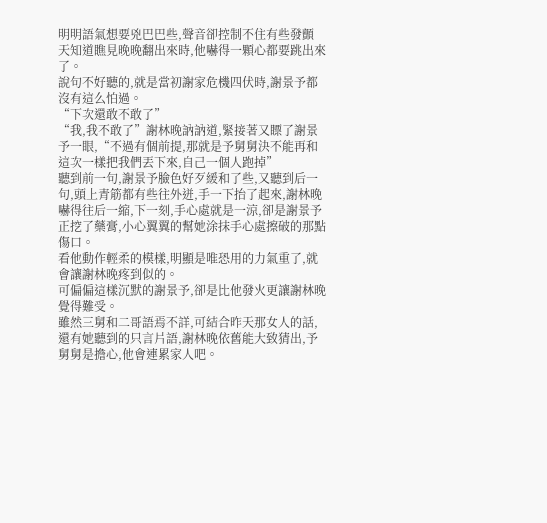明明語氣想要兇巴巴些,聲音卻控制不住有些發顫
天知道瞧見晚晚翻出來時,他嚇得一顆心都要跳出來了。
說句不好聽的,就是當初謝家危機四伏時,謝景予都沒有這么怕過。
“下次還敢不敢了”
“我,我不敢了”謝林晚訥訥道,緊接著又瞟了謝景予一眼,“不過有個前提,那就是予舅舅決不能再和這次一樣把我們丟下來,自己一個人跑掉”
聽到前一句,謝景予臉色好歹緩和了些,又聽到后一句,頭上青筋都有些往外迸,手一下抬了起來,謝林晚嚇得往后一縮,下一刻,手心處就是一涼,卻是謝景予正挖了藥膏,小心翼翼的幫她涂抹手心處擦破的那點傷口。
看他動作輕柔的模樣,明顯是唯恐用的力氣重了,就會讓謝林晚疼到似的。
可偏偏這樣沉默的謝景予,卻是比他發火更讓謝林晚覺得難受。
雖然三舅和二哥語焉不詳,可結合昨天那女人的話,還有她聽到的只言片語,謝林晚依舊能大致猜出,予舅舅是擔心,他會連累家人吧。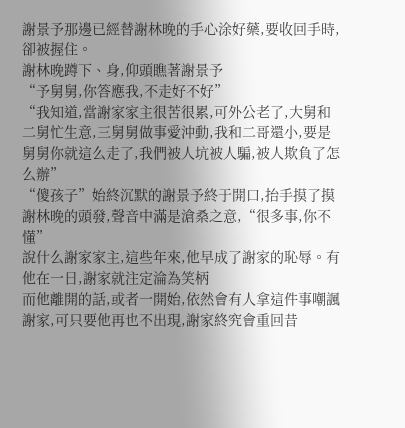謝景予那邊已經替謝林晚的手心涂好藥,要收回手時,卻被握住。
謝林晚蹲下、身,仰頭瞧著謝景予
“予舅舅,你答應我,不走好不好”
“我知道,當謝家家主很苦很累,可外公老了,大舅和二舅忙生意,三舅舅做事愛沖動,我和二哥還小,要是舅舅你就這么走了,我們被人坑被人騙,被人欺負了怎么辦”
“傻孩子”始終沉默的謝景予終于開口,抬手摸了摸謝林晚的頭發,聲音中滿是滄桑之意,“很多事,你不懂”
說什么謝家家主,這些年來,他早成了謝家的恥辱。有他在一日,謝家就注定淪為笑柄
而他離開的話,或者一開始,依然會有人拿這件事嘲諷謝家,可只要他再也不出現,謝家終究會重回昔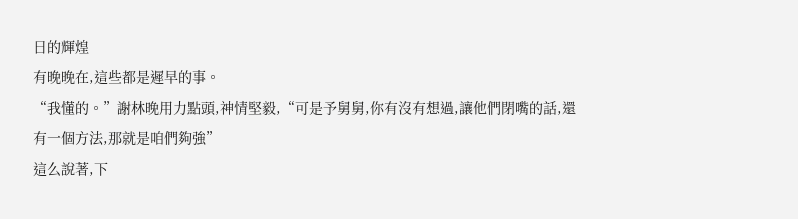日的輝煌
有晚晚在,這些都是遲早的事。
“我懂的。”謝林晚用力點頭,神情堅毅,“可是予舅舅,你有沒有想過,讓他們閉嘴的話,還有一個方法,那就是咱們夠強”
這么說著,下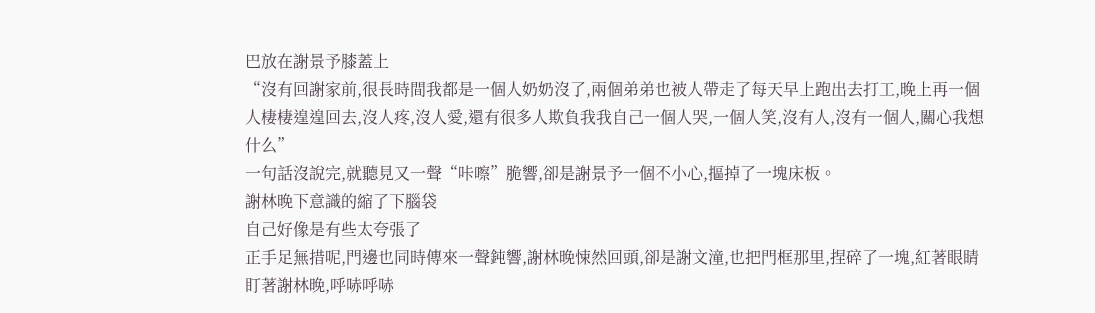巴放在謝景予膝蓋上
“沒有回謝家前,很長時間我都是一個人奶奶沒了,兩個弟弟也被人帶走了每天早上跑出去打工,晚上再一個人棲棲遑遑回去,沒人疼,沒人愛,還有很多人欺負我我自己一個人哭,一個人笑,沒有人,沒有一個人,關心我想什么”
一句話沒說完,就聽見又一聲“咔嚓”脆響,卻是謝景予一個不小心,摳掉了一塊床板。
謝林晚下意識的縮了下腦袋
自己好像是有些太夸張了
正手足無措呢,門邊也同時傳來一聲鈍響,謝林晚悚然回頭,卻是謝文潼,也把門框那里,捏碎了一塊,紅著眼睛盯著謝林晚,呼哧呼哧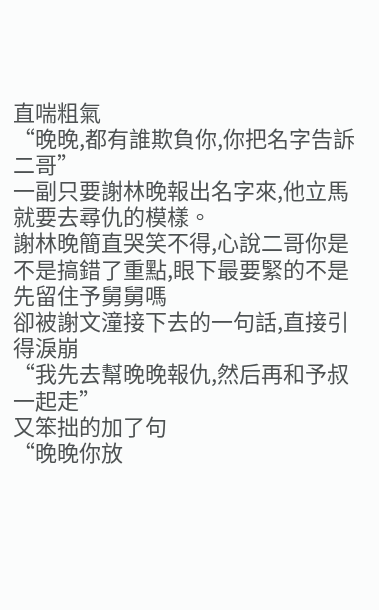直喘粗氣
“晚晚,都有誰欺負你,你把名字告訴二哥”
一副只要謝林晚報出名字來,他立馬就要去尋仇的模樣。
謝林晚簡直哭笑不得,心說二哥你是不是搞錯了重點,眼下最要緊的不是先留住予舅舅嗎
卻被謝文潼接下去的一句話,直接引得淚崩
“我先去幫晚晚報仇,然后再和予叔一起走”
又笨拙的加了句
“晚晚你放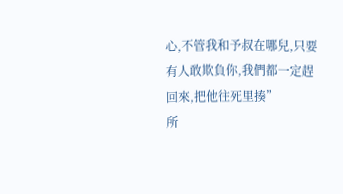心,不管我和予叔在哪兒,只要有人敢欺負你,我們都一定趕回來,把他往死里揍”
所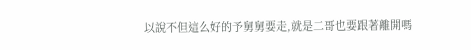以說不但這么好的予舅舅要走,就是二哥也要跟著離開嗎